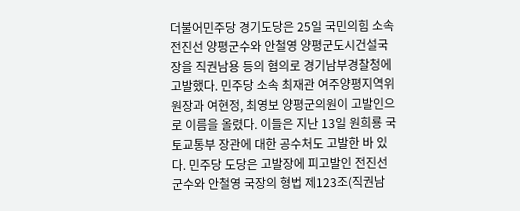더불어민주당 경기도당은 25일 국민의힘 소속 전진선 양평군수와 안철영 양평군도시건설국장을 직권남용 등의 혐의로 경기남부경찰청에 고발했다. 민주당 소속 최재관 여주양평지역위원장과 여현정, 최영보 양평군의원이 고발인으로 이름을 올렸다. 이들은 지난 13일 원희룡 국토교통부 장관에 대한 공수처도 고발한 바 있다. 민주당 도당은 고발장에 피고발인 전진선 군수와 안철영 국장의 형법 제123조(직권남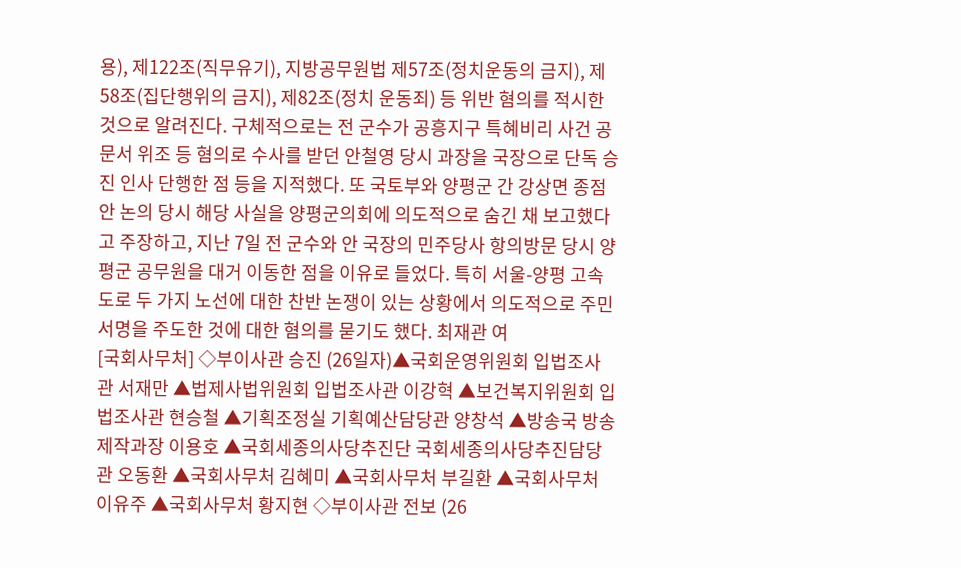용), 제122조(직무유기), 지방공무원법 제57조(정치운동의 금지), 제58조(집단행위의 금지), 제82조(정치 운동죄) 등 위반 혐의를 적시한 것으로 알려진다. 구체적으로는 전 군수가 공흥지구 특혜비리 사건 공문서 위조 등 혐의로 수사를 받던 안철영 당시 과장을 국장으로 단독 승진 인사 단행한 점 등을 지적했다. 또 국토부와 양평군 간 강상면 종점안 논의 당시 해당 사실을 양평군의회에 의도적으로 숨긴 채 보고했다고 주장하고, 지난 7일 전 군수와 안 국장의 민주당사 항의방문 당시 양평군 공무원을 대거 이동한 점을 이유로 들었다. 특히 서울-양평 고속도로 두 가지 노선에 대한 찬반 논쟁이 있는 상황에서 의도적으로 주민서명을 주도한 것에 대한 혐의를 묻기도 했다. 최재관 여
[국회사무처] ◇부이사관 승진 (26일자)▲국회운영위원회 입법조사관 서재만 ▲법제사법위원회 입법조사관 이강혁 ▲보건복지위원회 입법조사관 현승철 ▲기획조정실 기획예산담당관 양창석 ▲방송국 방송제작과장 이용호 ▲국회세종의사당추진단 국회세종의사당추진담당관 오동환 ▲국회사무처 김혜미 ▲국회사무처 부길환 ▲국회사무처 이유주 ▲국회사무처 황지현 ◇부이사관 전보 (26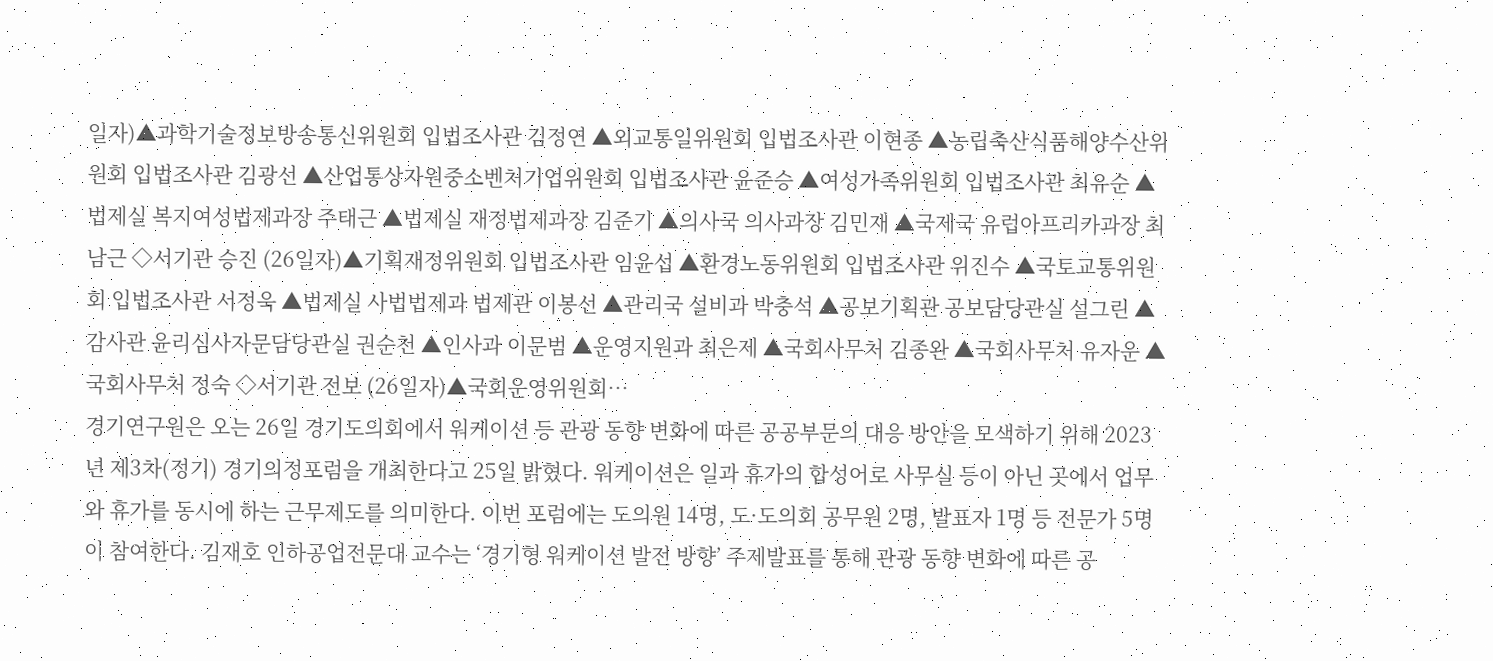일자)▲과학기술정보방송통신위원회 입법조사관 김정연 ▲외교통일위원회 입법조사관 이현종 ▲농립축산식품해양수산위원회 입법조사관 김광선 ▲산업통상자원중소벤처기업위원회 입법조사관 윤준승 ▲여성가족위원회 입법조사관 최유순 ▲법제실 복지여성법제과장 주태근 ▲법제실 재정법제과장 김준기 ▲의사국 의사과장 김민재 ▲국제국 유럽아프리카과장 최남근 ◇서기관 승진 (26일자)▲기획재정위원회 입법조사관 임윤섭 ▲환경노동위원회 입법조사관 위진수 ▲국토교통위원회 입법조사관 서정욱 ▲법제실 사법법제과 법제관 이봉선 ▲관리국 설비과 박충석 ▲공보기획관 공보담당관실 설그린 ▲감사관 윤리심사자문담당관실 권순천 ▲인사과 이문범 ▲운영지원과 최은제 ▲국회사무처 김종완 ▲국회사무처 유자운 ▲국회사무처 정숙 ◇서기관 전보 (26일자)▲국회운영위원회…
경기연구원은 오는 26일 경기도의회에서 워케이션 등 관광 동향 변화에 따른 공공부문의 대응 방안을 모색하기 위해 2023년 제3차(정기) 경기의정포럼을 개최한다고 25일 밝혔다. 워케이션은 일과 휴가의 합성어로 사무실 등이 아닌 곳에서 업무와 휴가를 동시에 하는 근무제도를 의미한다. 이번 포럼에는 도의원 14명, 도·도의회 공무원 2명, 발표자 1명 등 전문가 5명이 참여한다. 김재호 인하공업전문대 교수는 ‘경기형 워케이션 발전 방향’ 주제발표를 통해 관광 동향 변화에 따른 공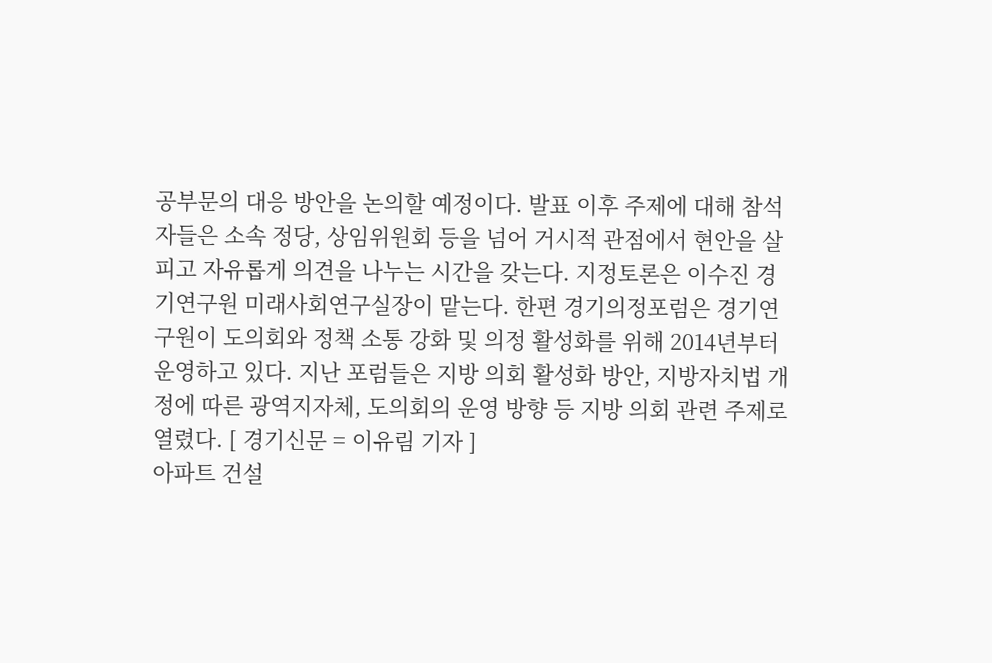공부문의 대응 방안을 논의할 예정이다. 발표 이후 주제에 대해 참석자들은 소속 정당, 상임위원회 등을 넘어 거시적 관점에서 현안을 살피고 자유롭게 의견을 나누는 시간을 갖는다. 지정토론은 이수진 경기연구원 미래사회연구실장이 맡는다. 한편 경기의정포럼은 경기연구원이 도의회와 정책 소통 강화 및 의정 활성화를 위해 2014년부터 운영하고 있다. 지난 포럼들은 지방 의회 활성화 방안, 지방자치법 개정에 따른 광역지자체, 도의회의 운영 방향 등 지방 의회 관련 주제로 열렸다. [ 경기신문 = 이유림 기자 ]
아파트 건설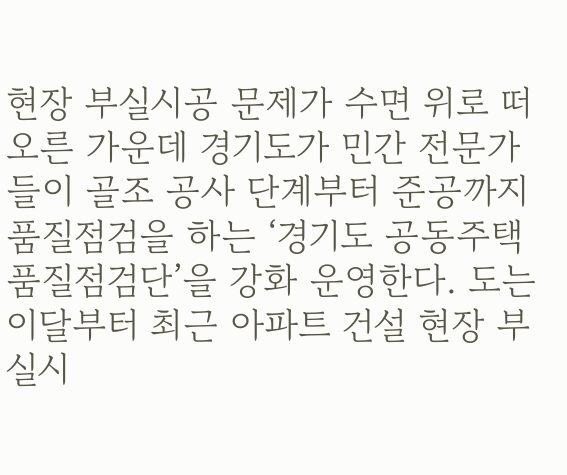현장 부실시공 문제가 수면 위로 떠오른 가운데 경기도가 민간 전문가들이 골조 공사 단계부터 준공까지 품질점검을 하는 ‘경기도 공동주택 품질점검단’을 강화 운영한다. 도는 이달부터 최근 아파트 건설 현장 부실시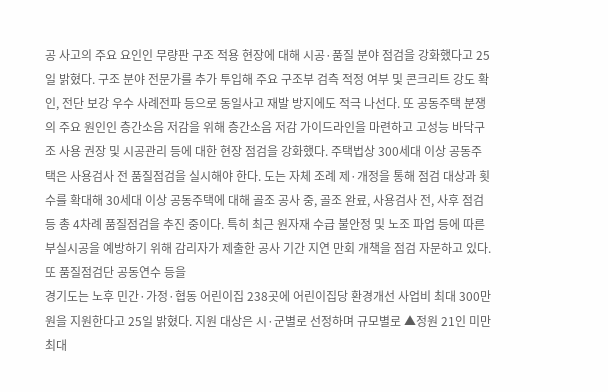공 사고의 주요 요인인 무량판 구조 적용 현장에 대해 시공·품질 분야 점검을 강화했다고 25일 밝혔다. 구조 분야 전문가를 추가 투입해 주요 구조부 검측 적정 여부 및 콘크리트 강도 확인, 전단 보강 우수 사례전파 등으로 동일사고 재발 방지에도 적극 나선다. 또 공동주택 분쟁의 주요 원인인 층간소음 저감을 위해 층간소음 저감 가이드라인을 마련하고 고성능 바닥구조 사용 권장 및 시공관리 등에 대한 현장 점검을 강화했다. 주택법상 300세대 이상 공동주택은 사용검사 전 품질점검을 실시해야 한다. 도는 자체 조례 제·개정을 통해 점검 대상과 횟수를 확대해 30세대 이상 공동주택에 대해 골조 공사 중, 골조 완료, 사용검사 전, 사후 점검 등 총 4차례 품질점검을 추진 중이다. 특히 최근 원자재 수급 불안정 및 노조 파업 등에 따른 부실시공을 예방하기 위해 감리자가 제출한 공사 기간 지연 만회 개책을 점검 자문하고 있다. 또 품질점검단 공동연수 등을
경기도는 노후 민간·가정·협동 어린이집 238곳에 어린이집당 환경개선 사업비 최대 300만 원을 지원한다고 25일 밝혔다. 지원 대상은 시·군별로 선정하며 규모별로 ▲정원 21인 미만 최대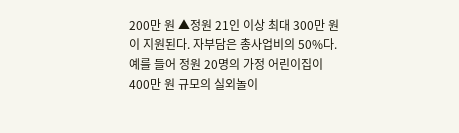200만 원 ▲정원 21인 이상 최대 300만 원이 지원된다. 자부담은 총사업비의 50%다. 예를 들어 정원 20명의 가정 어린이집이 400만 원 규모의 실외놀이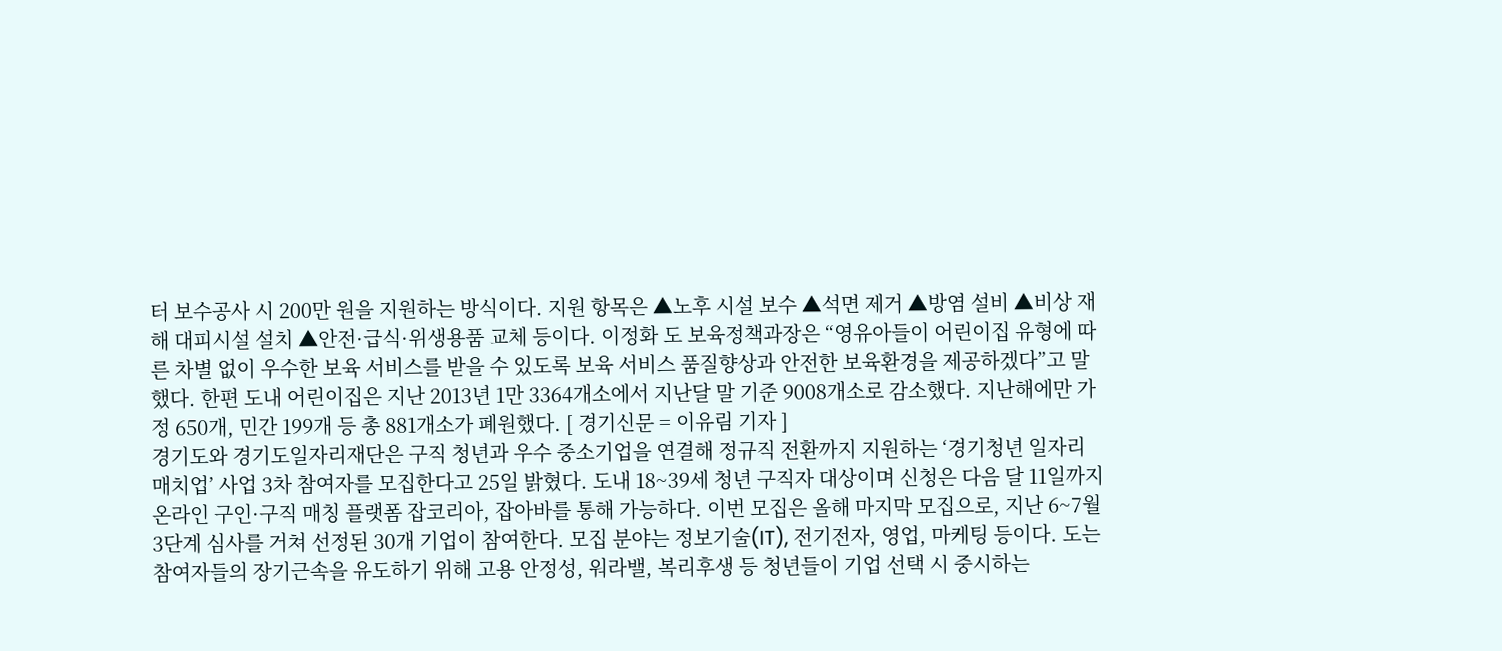터 보수공사 시 200만 원을 지원하는 방식이다. 지원 항목은 ▲노후 시설 보수 ▲석면 제거 ▲방염 설비 ▲비상 재해 대피시설 설치 ▲안전·급식·위생용품 교체 등이다. 이정화 도 보육정책과장은 “영유아들이 어린이집 유형에 따른 차별 없이 우수한 보육 서비스를 받을 수 있도록 보육 서비스 품질향상과 안전한 보육환경을 제공하겠다”고 말했다. 한편 도내 어린이집은 지난 2013년 1만 3364개소에서 지난달 말 기준 9008개소로 감소했다. 지난해에만 가정 650개, 민간 199개 등 총 881개소가 폐원했다. [ 경기신문 = 이유림 기자 ]
경기도와 경기도일자리재단은 구직 청년과 우수 중소기업을 연결해 정규직 전환까지 지원하는 ‘경기청년 일자리 매치업’ 사업 3차 참여자를 모집한다고 25일 밝혔다. 도내 18~39세 청년 구직자 대상이며 신청은 다음 달 11일까지 온라인 구인·구직 매칭 플랫폼 잡코리아, 잡아바를 통해 가능하다. 이번 모집은 올해 마지막 모집으로, 지난 6~7월 3단계 심사를 거쳐 선정된 30개 기업이 참여한다. 모집 분야는 정보기술(IT), 전기전자, 영업, 마케팅 등이다. 도는 참여자들의 장기근속을 유도하기 위해 고용 안정성, 워라밸, 복리후생 등 청년들이 기업 선택 시 중시하는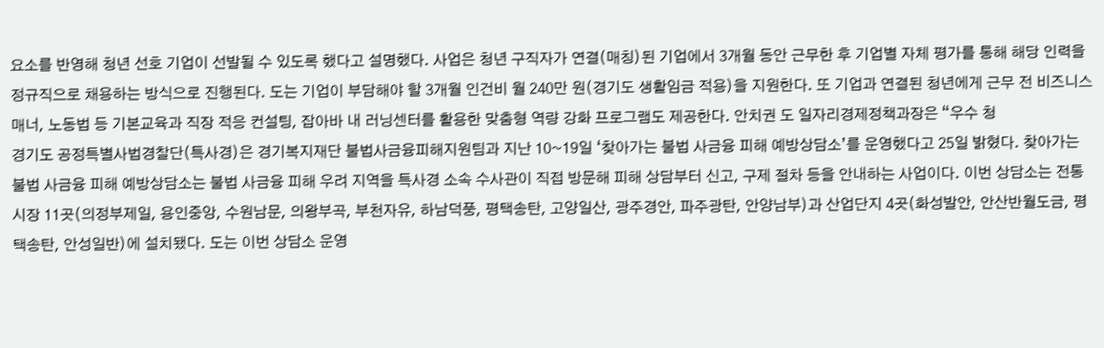요소를 반영해 청년 선호 기업이 선발될 수 있도록 했다고 설명했다. 사업은 청년 구직자가 연결(매칭)된 기업에서 3개월 동안 근무한 후 기업별 자체 평가를 통해 해당 인력을 정규직으로 채용하는 방식으로 진행된다. 도는 기업이 부담해야 할 3개월 인건비 월 240만 원(경기도 생활임금 적용)을 지원한다. 또 기업과 연결된 청년에게 근무 전 비즈니스 매너, 노동법 등 기본교육과 직장 적응 컨설팅, 잡아바 내 러닝센터를 활용한 맞춤형 역량 강화 프로그램도 제공한다. 안치권 도 일자리경제정책과장은 “우수 청
경기도 공정특별사법경찰단(특사경)은 경기복지재단 불법사금융피해지원팀과 지난 10~19일 ‘찾아가는 불법 사금융 피해 예방상담소’를 운영했다고 25일 밝혔다. 찾아가는 불법 사금융 피해 예방상담소는 불법 사금융 피해 우려 지역을 특사경 소속 수사관이 직접 방문해 피해 상담부터 신고, 구제 절차 등을 안내하는 사업이다. 이번 상담소는 전통시장 11곳(의정부제일, 용인중앙, 수원남문, 의왕부곡, 부천자유, 하남덕풍, 평택송탄, 고양일산, 광주경안, 파주광탄, 안양남부)과 산업단지 4곳(화성발안, 안산반월도금, 평택송탄, 안성일반)에 설치됐다. 도는 이번 상담소 운영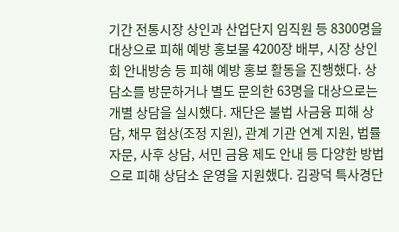기간 전통시장 상인과 산업단지 임직원 등 8300명을 대상으로 피해 예방 홍보물 4200장 배부, 시장 상인회 안내방송 등 피해 예방 홍보 활동을 진행했다. 상담소를 방문하거나 별도 문의한 63명을 대상으로는 개별 상담을 실시했다. 재단은 불법 사금융 피해 상담, 채무 협상(조정 지원), 관계 기관 연계 지원, 법률 자문, 사후 상담, 서민 금융 제도 안내 등 다양한 방법으로 피해 상담소 운영을 지원했다. 김광덕 특사경단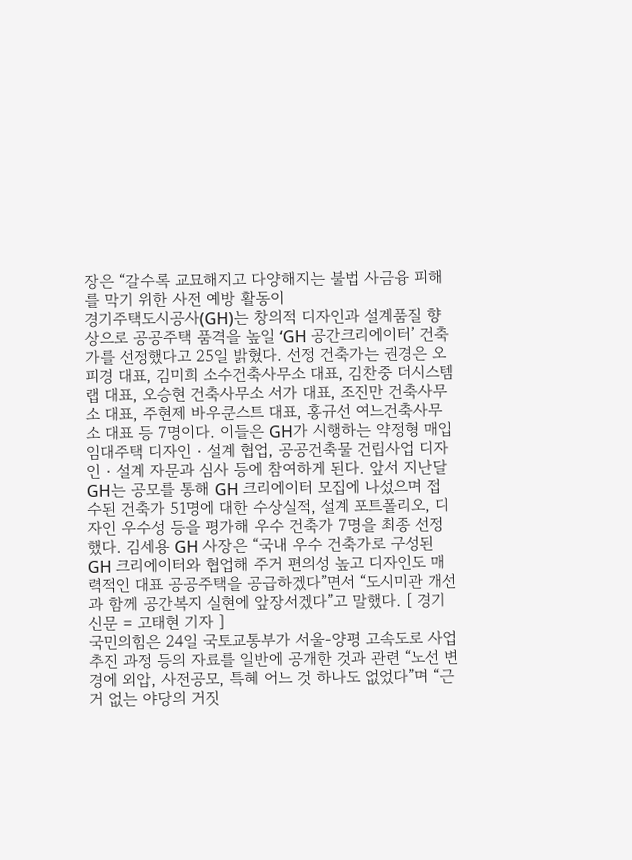장은 “갈수록 교묘해지고 다양해지는 불법 사금융 피해를 막기 위한 사전 예방 활동이
경기주택도시공사(GH)는 창의적 디자인과 설계품질 향상으로 공공주택 품격을 높일 ‘GH 공간크리에이터’ 건축가를 선정했다고 25일 밝혔다. 선정 건축가는 권경은 오피경 대표, 김미희 소수건축사무소 대표, 김찬중 더시스템랩 대표, 오승현 건축사무소 서가 대표, 조진만 건축사무소 대표, 주현제 바우쿤스트 대표, 홍규선 여느건축사무소 대표 등 7명이다. 이들은 GH가 시행하는 약정형 매입임대주택 디자인‧설계 협업, 공공건축물 건립사업 디자인‧설계 자문과 심사 등에 참여하게 된다. 앞서 지난달 GH는 공모를 통해 GH 크리에이터 모집에 나섰으며 접수된 건축가 51명에 대한 수상실적, 설계 포트폴리오, 디자인 우수성 등을 평가해 우수 건축가 7명을 최종 선정했다. 김세용 GH 사장은 “국내 우수 건축가로 구성된 GH 크리에이터와 협업해 주거 편의성 높고 디자인도 매력적인 대표 공공주택을 공급하겠다”면서 “도시미관 개선과 함께 공간복지 실현에 앞장서겠다”고 말했다. [ 경기신문 = 고태현 기자 ]
국민의힘은 24일 국토교통부가 서울-양평 고속도로 사업 추진 과정 등의 자료를 일반에 공개한 것과 관련 “노선 변경에 외압, 사전공모, 특혜 어느 것 하나도 없었다”며 “근거 없는 야당의 거짓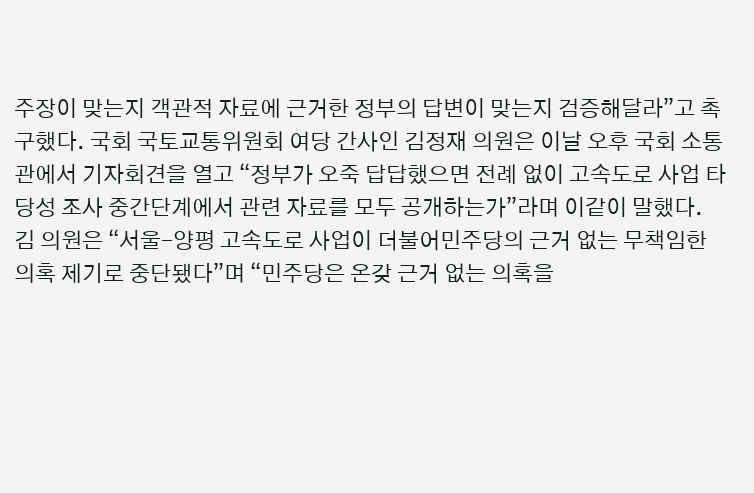주장이 맞는지 객관적 자료에 근거한 정부의 답변이 맞는지 검증해달라”고 촉구했다. 국회 국토교통위원회 여당 간사인 김정재 의원은 이날 오후 국회 소통관에서 기자회견을 열고 “정부가 오죽 답답했으면 전례 없이 고속도로 사업 타당성 조사 중간단계에서 관련 자료를 모두 공개하는가”라며 이같이 말했다. 김 의원은 “서울-양평 고속도로 사업이 더불어민주당의 근거 없는 무책임한 의혹 제기로 중단됐다”며 “민주당은 온갖 근거 없는 의혹을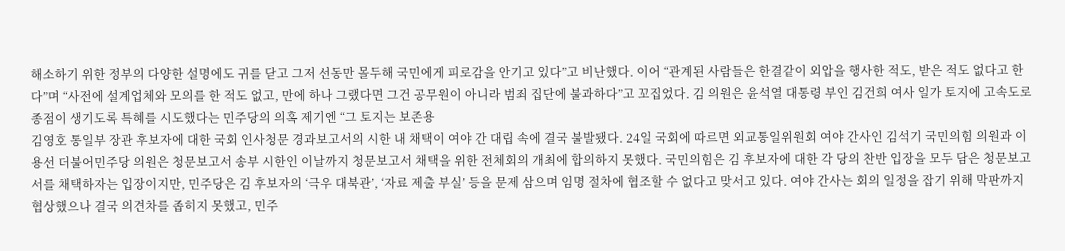해소하기 위한 정부의 다양한 설명에도 귀를 닫고 그저 선동만 몰두해 국민에게 피로감을 안기고 있다”고 비난했다. 이어 “관계된 사람들은 한결같이 외압을 행사한 적도, 받은 적도 없다고 한다”며 “사전에 설계업체와 모의를 한 적도 없고, 만에 하나 그랬다면 그건 공무원이 아니라 범죄 집단에 불과하다”고 꼬집었다. 김 의원은 윤석열 대통령 부인 김건희 여사 일가 토지에 고속도로 종점이 생기도록 특혜를 시도했다는 민주당의 의혹 제기엔 “그 토지는 보존용
김영호 통일부 장관 후보자에 대한 국회 인사청문 경과보고서의 시한 내 채택이 여야 간 대립 속에 결국 불발됐다. 24일 국회에 따르면 외교통일위원회 여야 간사인 김석기 국민의힘 의원과 이용선 더불어민주당 의원은 청문보고서 송부 시한인 이날까지 청문보고서 채택을 위한 전체회의 개최에 합의하지 못했다. 국민의힘은 김 후보자에 대한 각 당의 찬반 입장을 모두 담은 청문보고서를 채택하자는 입장이지만, 민주당은 김 후보자의 ‘극우 대북관’, ‘자료 제출 부실’ 등을 문제 삼으며 임명 절차에 협조할 수 없다고 맞서고 있다. 여야 간사는 회의 일정을 잡기 위해 막판까지 협상했으나 결국 의견차를 좁히지 못했고, 민주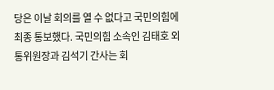당은 이날 회의를 열 수 없다고 국민의힘에 최종 통보했다. 국민의힘 소속인 김태호 외통위원장과 김석기 간사는 회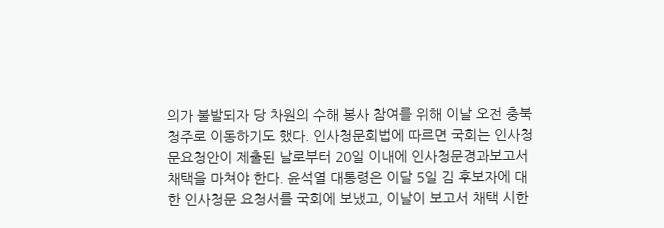의가 불발되자 당 차원의 수해 봉사 참여를 위해 이날 오전 충북 청주로 이동하기도 했다. 인사청문회법에 따르면 국회는 인사청문요청안이 제출된 날로부터 20일 이내에 인사청문경과보고서 채택을 마쳐야 한다. 윤석열 대통령은 이달 5일 김 후보자에 대한 인사청문 요청서를 국회에 보냈고, 이날이 보고서 채택 시한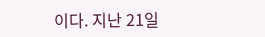이다. 지난 21일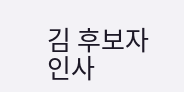김 후보자 인사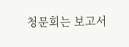청문회는 보고서